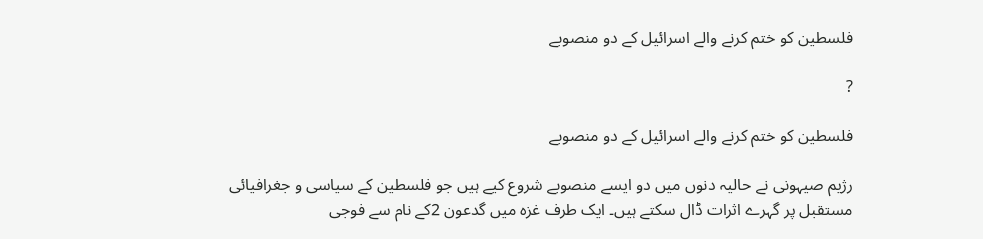فلسطین کو ختم کرنے والے اسرائیل کے دو منصوبے

?

فلسطین کو ختم کرنے والے اسرائیل کے دو منصوبے

رژیم صیہونی نے حالیہ دنوں میں دو ایسے منصوبے شروع کیے ہیں جو فلسطین کے سیاسی و جغرافیائی مستقبل پر گہرے اثرات ڈال سکتے ہیں۔ ایک طرف غزہ میں گدعون 2کے نام سے فوجی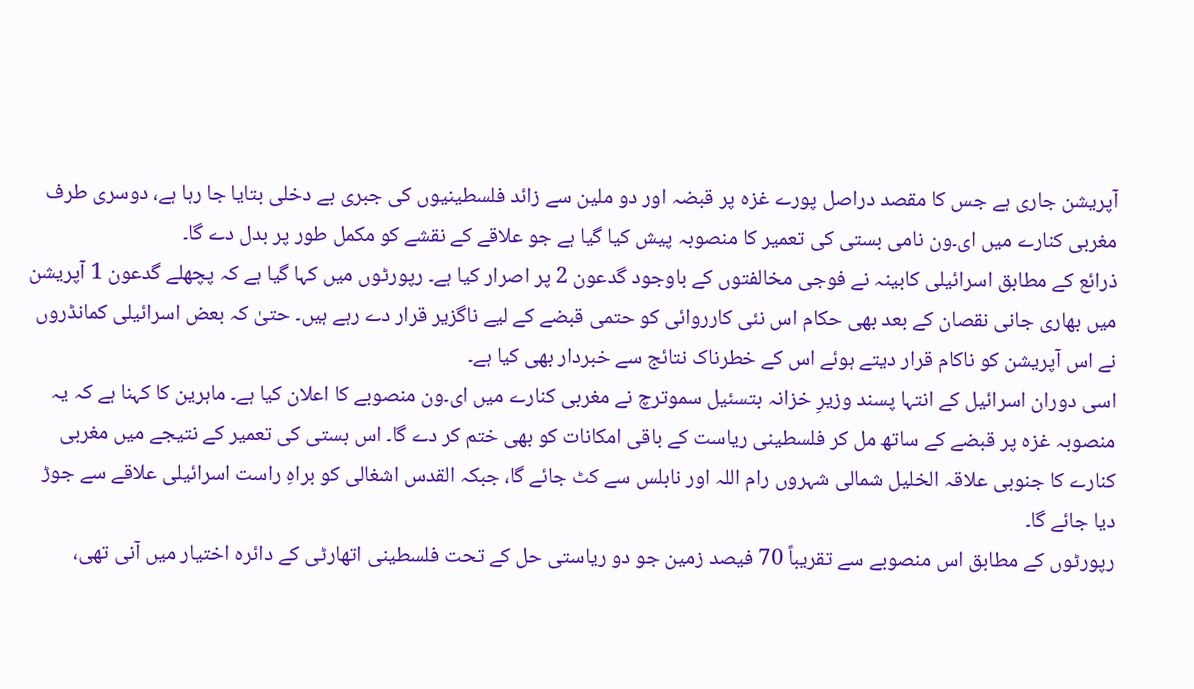آپریشن جاری ہے جس کا مقصد دراصل پورے غزہ پر قبضہ اور دو ملین سے زائد فلسطینیوں کی جبری بے دخلی بتایا جا رہا ہے، دوسری طرف مغربی کنارے میں ای۔ون نامی بستی کی تعمیر کا منصوبہ پیش کیا گیا ہے جو علاقے کے نقشے کو مکمل طور پر بدل دے گا۔
ذرائع کے مطابق اسرائیلی کابینہ نے فوجی مخالفتوں کے باوجود گدعون 2 پر اصرار کیا ہے۔ رپورٹوں میں کہا گیا ہے کہ پچھلے گدعون 1 آپریشن میں بھاری جانی نقصان کے بعد بھی حکام اس نئی کارروائی کو حتمی قبضے کے لیے ناگزیر قرار دے رہے ہیں۔ حتیٰ کہ بعض اسرائیلی کمانڈروں نے اس آپریشن کو ناکام قرار دیتے ہوئے اس کے خطرناک نتائج سے خبردار بھی کیا ہے۔
اسی دوران اسرائیل کے انتہا پسند وزیرِ خزانہ بتسئیل سموترچ نے مغربی کنارے میں ای۔ون منصوبے کا اعلان کیا ہے۔ ماہرین کا کہنا ہے کہ یہ منصوبہ غزہ پر قبضے کے ساتھ مل کر فلسطینی ریاست کے باقی امکانات کو بھی ختم کر دے گا۔ اس بستی کی تعمیر کے نتیجے میں مغربی کنارے کا جنوبی علاقہ الخلیل شمالی شہروں رام اللہ اور نابلس سے کٹ جائے گا، جبکہ القدس اشغالی کو براہِ راست اسرائیلی علاقے سے جوڑ دیا جائے گا۔
رپورٹوں کے مطابق اس منصوبے سے تقریباً 70 فیصد زمین جو دو ریاستی حل کے تحت فلسطینی اتھارٹی کے دائرہ اختیار میں آنی تھی،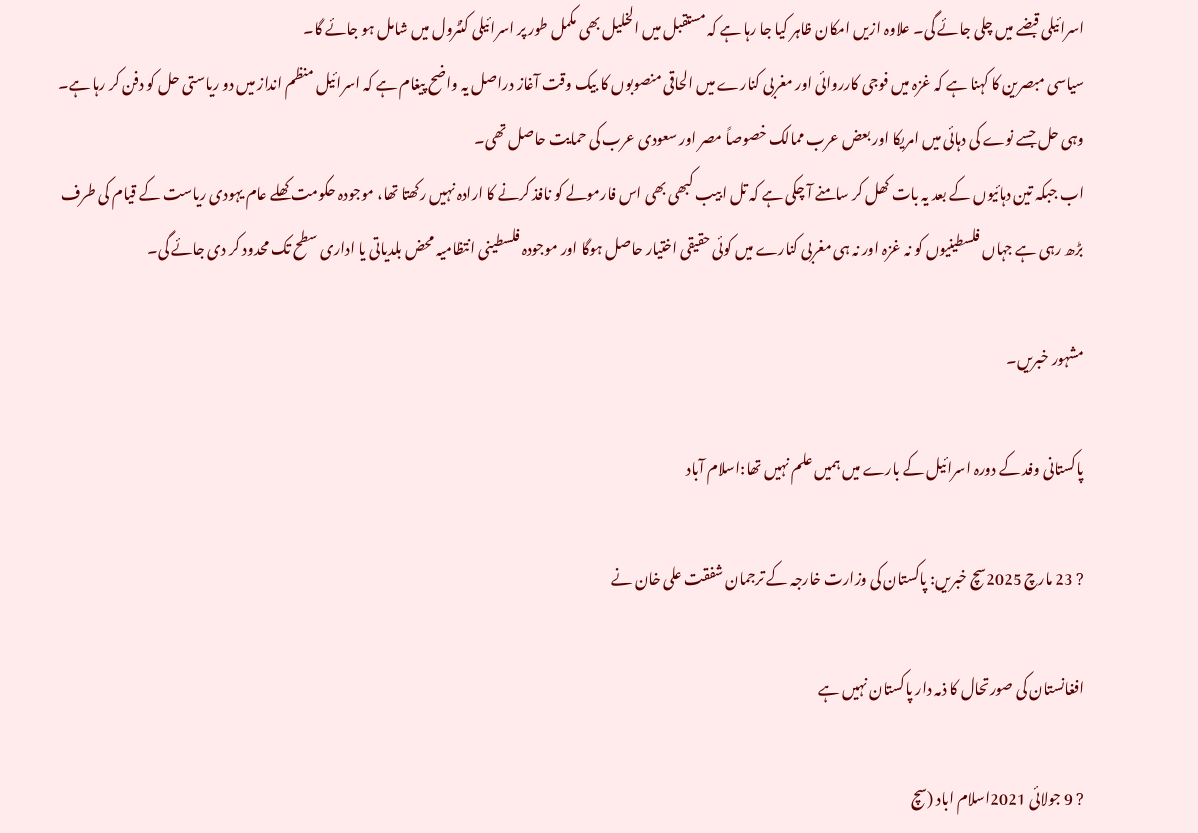اسرائیلی قبضے میں چلی جائے گی۔ علاوہ ازیں امکان ظاہر کیا جا رہا ہے کہ مستقبل میں الخلیل بھی مکمل طور پر اسرائیلی کنٹرول میں شامل ہو جائے گا۔
سیاسی مبصرین کا کہنا ہے کہ غزہ میں فوجی کارروائی اور مغربی کنارے میں الحاقی منصوبوں کا بیک وقت آغاز دراصل یہ واضح پیغام ہے کہ اسرائیل منظم انداز میں دو ریاستی حل کو دفن کر رہا ہے۔ وہی حل جسے نوے کی دہائی میں امریکا اور بعض عرب ممالک خصوصاً مصر اور سعودی عرب کی حمایت حاصل تھی۔
اب جبکہ تین دہائیوں کے بعد یہ بات کھل کر سامنے آ چکی ہے کہ تل ابیب کبھی بھی اس فارمولے کو نافذ کرنے کا ارادہ نہیں رکھتا تھا، موجودہ حکومت کھلے عام یہودی ریاست کے قیام کی طرف بڑھ رہی ہے جہاں فلسطینیوں کو نہ غزہ اور نہ ہی مغربی کنارے میں کوئی حقیقی اختیار حاصل ہوگا اور موجودہ فلسطینی انتظامیہ محض بلدیاتی یا اداری سطح تک محدود کر دی جائے گی۔

مشہور خبریں۔

پاکستانی وفد کے دورہ اسرائیل کے بارے میں ہمیں علم نہیں تھا:اسلام آباد

? 23 مارچ 2025سچ خبریں: پاکستان کی وزارت خارجہ کے ترجمان شفقت علی خان نے

افغانستان کی صورتحال کا ذمہ دار پاکستان نہیں ہے

? 9 جولائی 2021اسلام اباد (سچ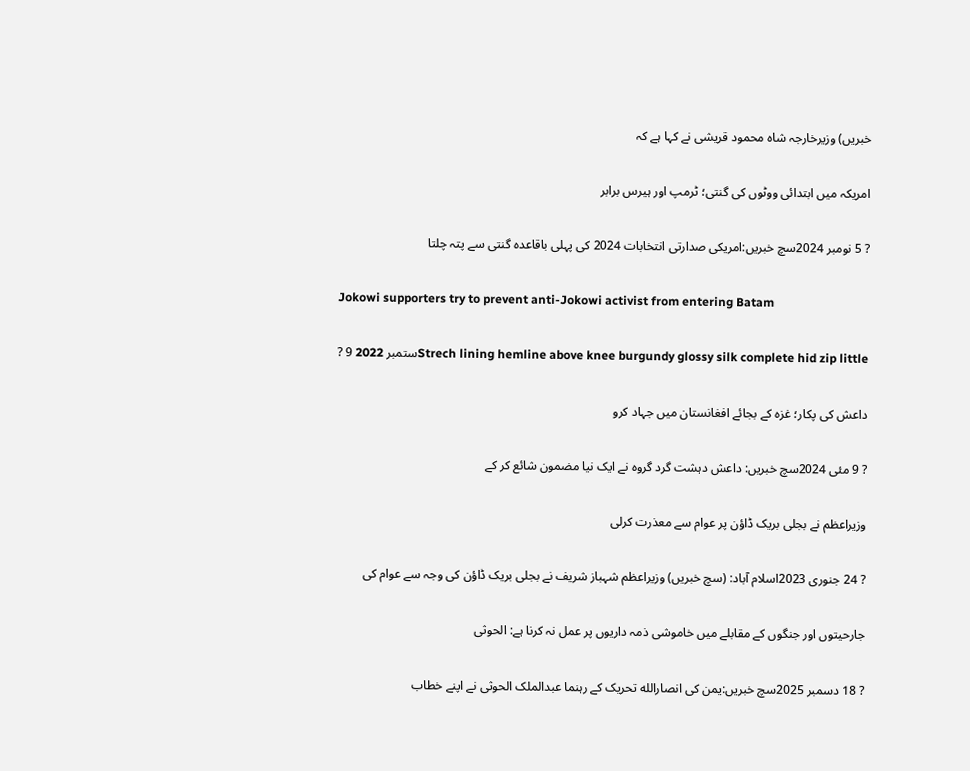خبریں) وزیرخارجہ شاہ محمود قریشی نے کہا ہے کہ

امریکہ میں ابتدائی ووٹوں کی گنتی؛ ٹرمپ اور ہیرس برابر

? 5 نومبر 2024سچ خبریں:امریکی صدارتی انتخابات 2024 کی پہلی باقاعدہ گنتی سے پتہ چلتا

Jokowi supporters try to prevent anti-Jokowi activist from entering Batam

? 9 ستمبر 2022Strech lining hemline above knee burgundy glossy silk complete hid zip little

داعش کی پکار؛ غزہ کے بجائے افغانستان میں جہاد کرو

? 9 مئی 2024سچ خبریں: داعش دہشت گرد گروہ نے ایک نیا مضمون شائع کر کے

وزیراعظم نے بجلی بریک ڈاؤن پر عوام سے معذرت کرلی

? 24 جنوری 2023اسلام آباد: (سچ خبریں) وزیراعظم شہباز شریف نے بجلی بریک ڈاؤن کی وجہ سے عوام کی

جارحیتوں اور جنگوں کے مقابلے میں خاموشی ذمہ داریوں پر عمل نہ کرنا ہے: الحوثی

? 18 دسمبر 2025سچ خبریں:یمن کی انصارالله تحریک کے رہنما عبدالملک الحوثی نے اپنے خطاب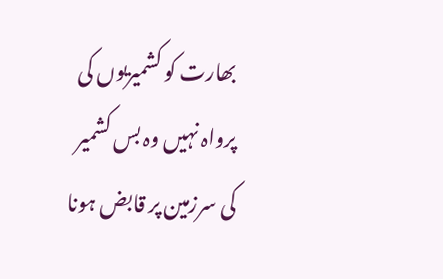بھارت کو کشمیریوں کی پرواہ نہیں وہ بس کشمیر کی سرزمین پر قابض ہونا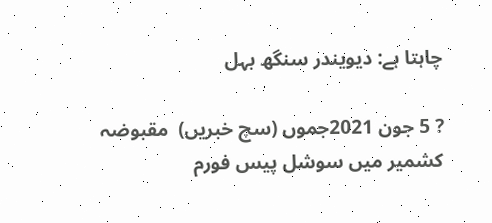چاہتا ہے: دیویندر سنگھ بہل

? 5 جون 2021جموں (سچ خبریں)  مقبوضہ کشمیر میں سوشل پیس فورم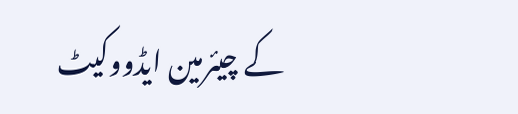کے چیئرمین ایڈووکیٹ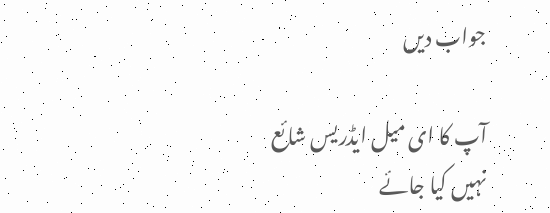جواب دیں

آپ کا ای میل ایڈریس شائع نہیں کیا جائے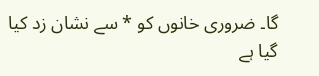گا۔ ضروری خانوں کو * سے نشان زد کیا گیا ہے